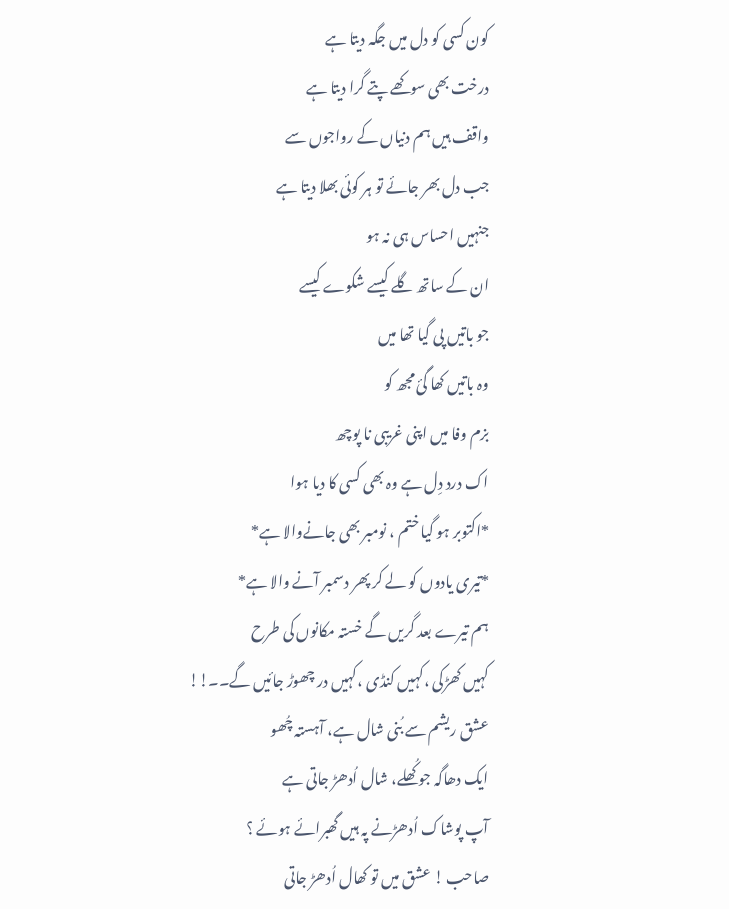کون کسی کو دل میں جگہ دیتا ہے
درخت بھی سوکھے پتے گرا دیتا ہے
واقف ہیں ہم دنیاں کے رواجوں سے
جب دل بھر جائے تو ہر کوئی بھلا دیتا ہے
جنہیں احساس ہی نہ ہو
ان کے ساتھ گلے کیسے شکوے کیسے
جو باتیں پی گیا تھا میں
وہ باتیں کھا گئ مجھ کو
بزم وفا میں اپنی غریبی نا پوچھ
اک درد دِل ہے وہ بھی کسی کا دیا ہوا
*اکتوبر ہو گیا ختم ، نومبر بھی جانےوالا ہے*
*تیری یادوں کو لے کر پھر دسمبر آنے والا ہے*
ہم تیرے بعد گریں گے خستہ مکانوں کی طرح
کہیں کھڑکی ،کہیں کنڈی ،کہیں در چھوڑ جائیں گے۔۔!!
عشق ریشم سے بُنی شال ہے، آہستہ چُھو
ایک دھاگہ جو کُھلے، شال اُدھڑ جاتی ہے
آپ پوشاک اُدھڑنے پہ ہیں گھبرائے ہوئے ؟
صاحب ! عشق میں تو کھال اُدھڑ جاتی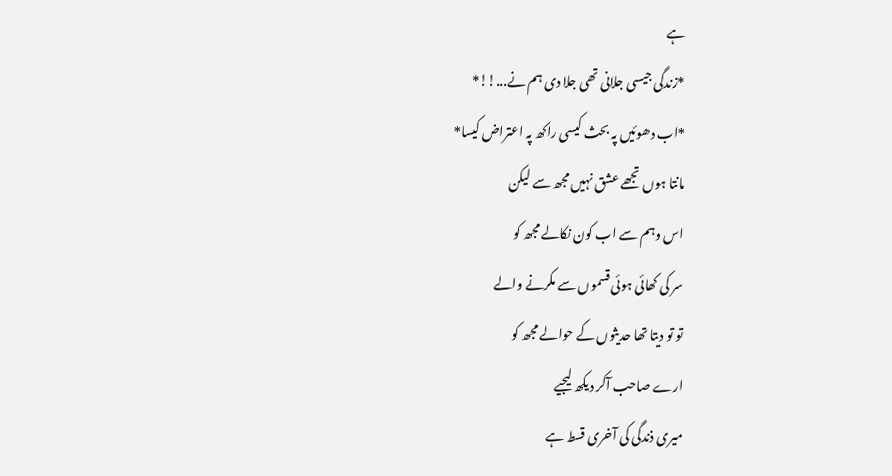ہے
*زندگی جیسی جلانی تھی جلا دی ہم نے...!!*
*اب دھوئیں پہ بحث کیسی راکھ پہ اعتراض کیسا*
مانتا ہوں تجھے عشق نہیں مجھ سے لیکن
اس وہم سے اب کون نکالے مجھ کو
سر کی کھائی ہوئی قسموں سے مکرنے والے
تو تو دیتا تھا حدیثوں کے حوالے مجھ کو
ارے صاحب آکر دیکھ لیجیے
میری ذندگی کی آخری قسط ہے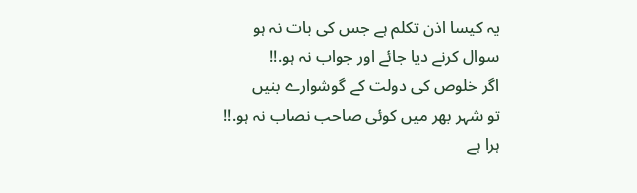یہ کیسا اذن تکلم ہے جس کی بات نہ ہو
سوال کرنے دیا جائے اور جواب نہ ہو.!!
اگر خلوص کی دولت کے گوشوارے بنیں
تو شہر بھر میں کوئی صاحب نصاب نہ ہو.!!
ہرا ہے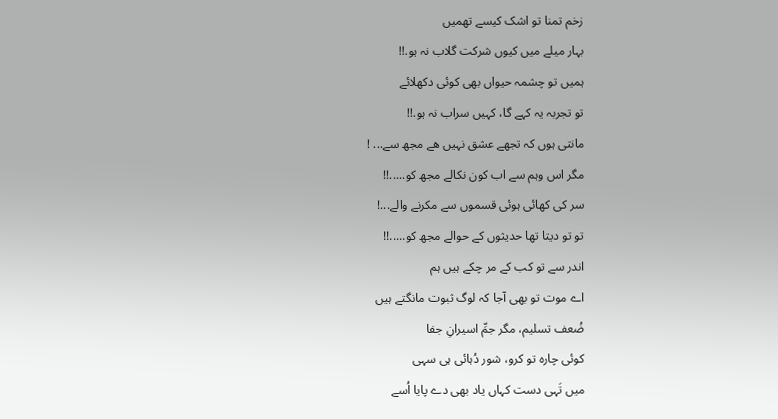زخم تمنا تو اشک کیسے تھمیں
بہار میلے میں کیوں شرکت گلاب نہ ہو.!!
ہمیں تو چشمہ حیواں بھی کوئی دکھلائے
تو تجربہ یہ کہے گا، کہیں سراب نہ ہو.!!
مانتی ہوں کہ تجھے عشق نہیں ھے مجھ سے... !
مگر اس وہم سے اب کون نکالے مجھ کو.....!!
سر کی کھائی ہوئی قسموں سے مکرنے والے...!
تو تو دیتا تھا حدیثوں کے حوالے مجھ کو.....!!
اندر سے تو کب کے مر چکے ہیں ہم
اے موت تو بھی آجا کہ لوگ ثبوت مانگتے ہیں
ضُعف تسلیم، مگر جمِّ اسیرانِ جفا
کوئی چارہ تو کرو، شور دُہائی ہی سہی
میں تَہی دست کہاں یاد بھی دے پایا اُسے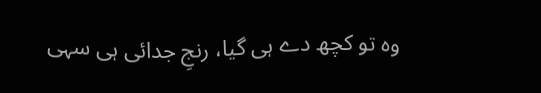وہ تو کچھ دے ہی گیا، رنجِ جدائی ہی سہی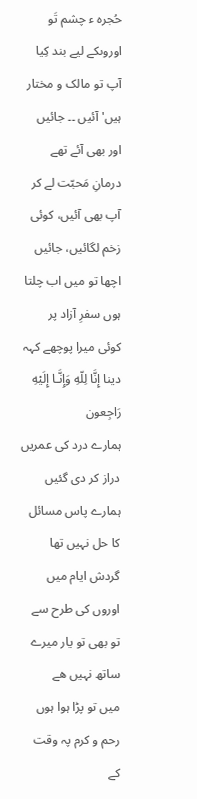حُجرہ ء چشم تَو اوروںکے لیے بند کِیا
آپ تو مالک و مختار ہیں' آئیں ۔۔ جائیں
اور بھی آئے تھے درمانِ مَحبّت لے کر
آپ بھی آئیں، کوئی زخم لگائیں، جائیں
اچھا تو میں اب چلتا ہوں سفرِ آزاد پر
کوئی میرا پوچھے کہہ دینا إِنَّا لِلّهِ وَإِنَّـا إِلَيْهِ رَاجِعون
ہمارے درد کی عمریں دراز کر دی گئیں
ہمارے پاس مسائل کا حل نہیں تھا
گردش ایام میں اوروں کی طرح سے
تو بھی تو یار میرے ساتھ نہیں ھے
میں تو پڑا ہوا ہوں رحم و کرم پہ وقت کے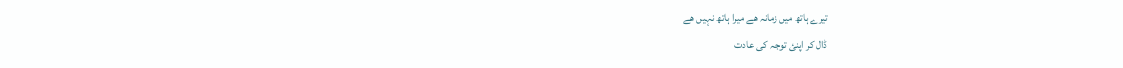تیرے ہاتھ میں زمانہ ھے میرا ہاتھ نہیں ھے
ڈال کر اپنئ توجہ کی عادت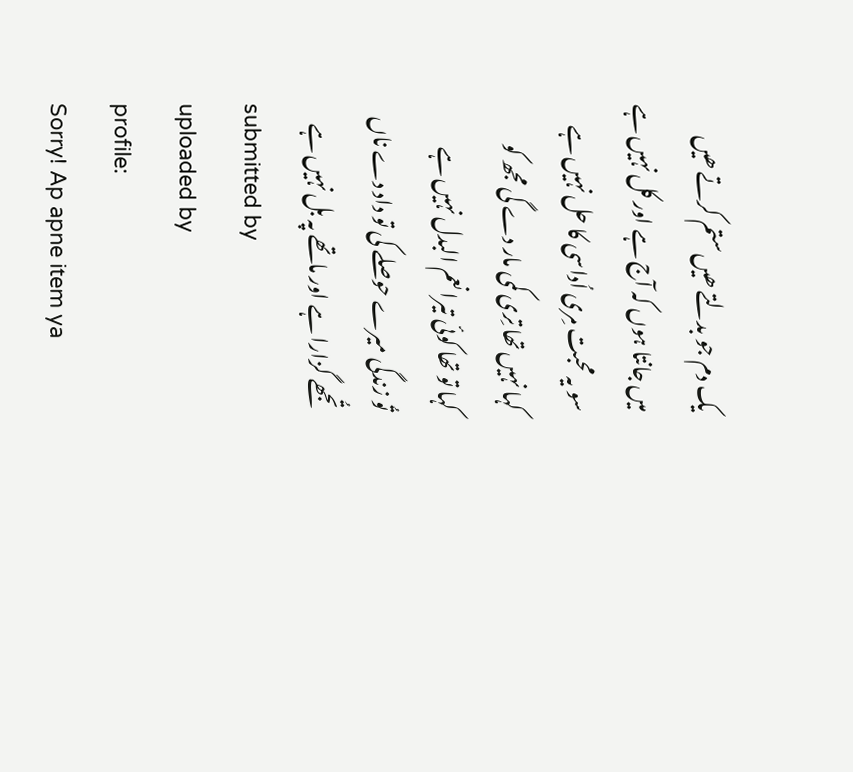یک دم جو بدلتے ھیں ستم کرتے ھیں
میں جانتا ہوں کہ آج ہے اور کل نہیں ہے
سو یہ محبت مِری اُداسی کا حل نہیں ہے
کہا نہیں تھا تِری کمی مار دے گی مجھ کو
کہا تو تھا کوئی تیرا نعم البدل نہیں ہے
تُو زندگی میرے حوصلے کی تو داد دے ناں
تُجھے گزارا ہے اور ماتھے پہ بل نہیں ہے
submitted by
uploaded by
profile:
Sorry! Ap apne item ya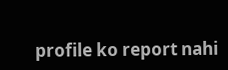profile ko report nahi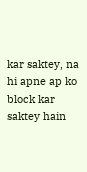kar saktey, na hi apne ap ko block kar saktey hain